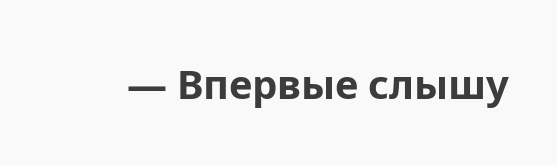— Впервые слышу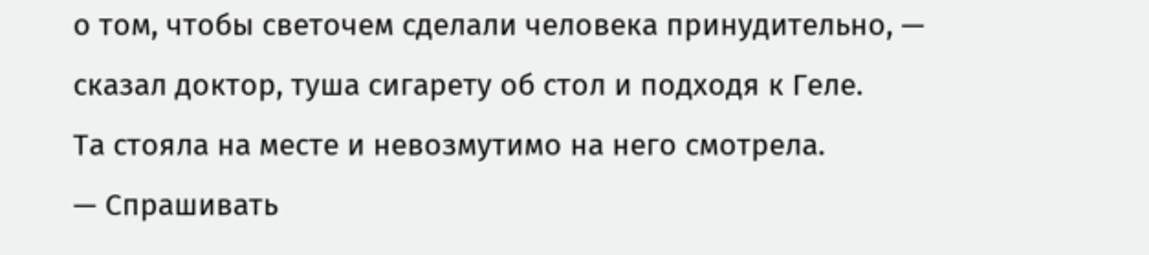о том, чтобы светочем сделали человека принудительно, — сказал доктор, туша сигарету об стол и подходя к Геле.
Та стояла на месте и невозмутимо на него смотрела.
— Спрашивать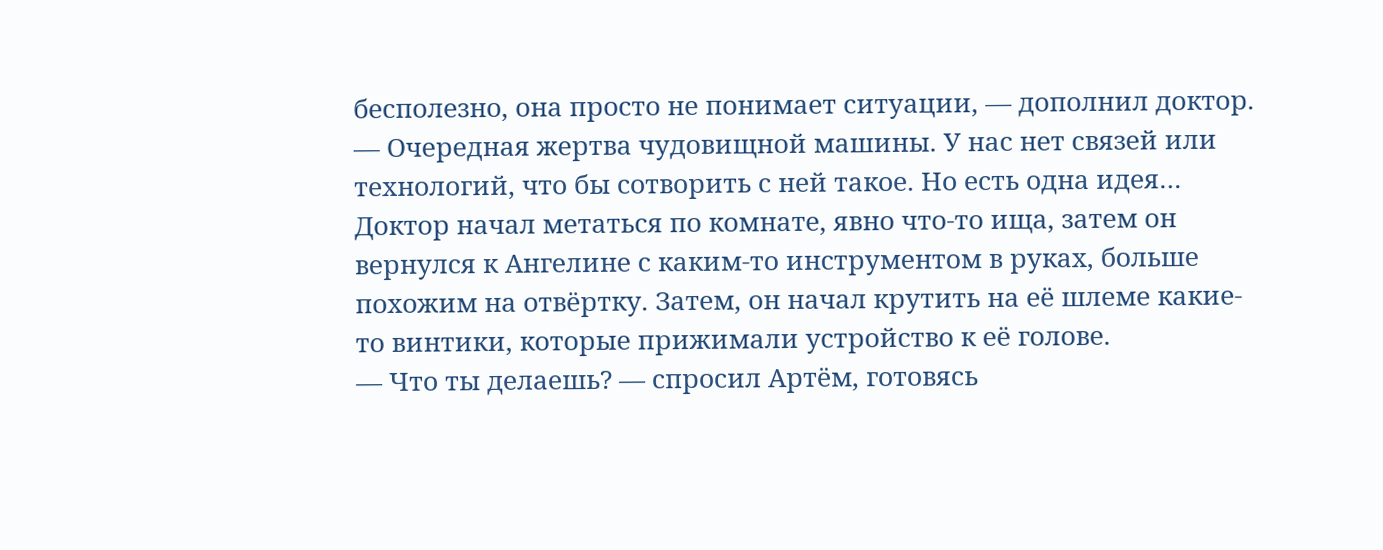бесполезно, она просто не понимает ситуации, — дополнил доктор. — Очередная жертва чудовищной машины. У нас нет связей или технологий, что бы сотворить с ней такое. Но есть одна идея…
Доктор начал метаться по комнате, явно что-то ища, затем он вернулся к Ангелине с каким-то инструментом в руках, больше похожим на отвёртку. Затем, он начал крутить на её шлеме какие-то винтики, которые прижимали устройство к её голове.
— Что ты делаешь? — спросил Артём, готовясь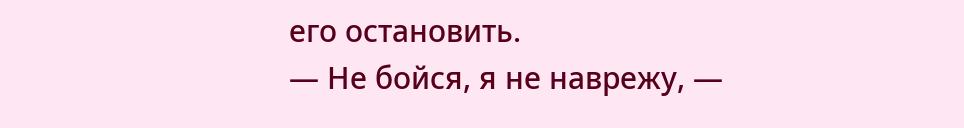его остановить.
— Не бойся, я не наврежу, —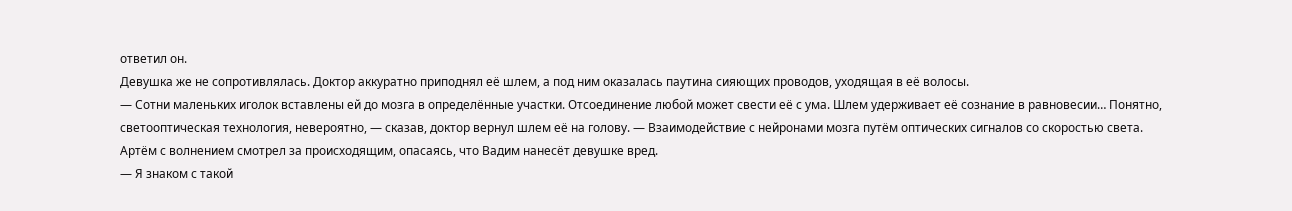ответил он.
Девушка же не сопротивлялась. Доктор аккуратно приподнял её шлем, а под ним оказалась паутина сияющих проводов, уходящая в её волосы.
— Сотни маленьких иголок вставлены ей до мозга в определённые участки. Отсоединение любой может свести её с ума. Шлем удерживает её сознание в равновесии… Понятно, светооптическая технология, невероятно, — сказав, доктор вернул шлем её на голову. — Взаимодействие с нейронами мозга путём оптических сигналов со скоростью света.
Артём с волнением смотрел за происходящим, опасаясь, что Вадим нанесёт девушке вред.
— Я знаком с такой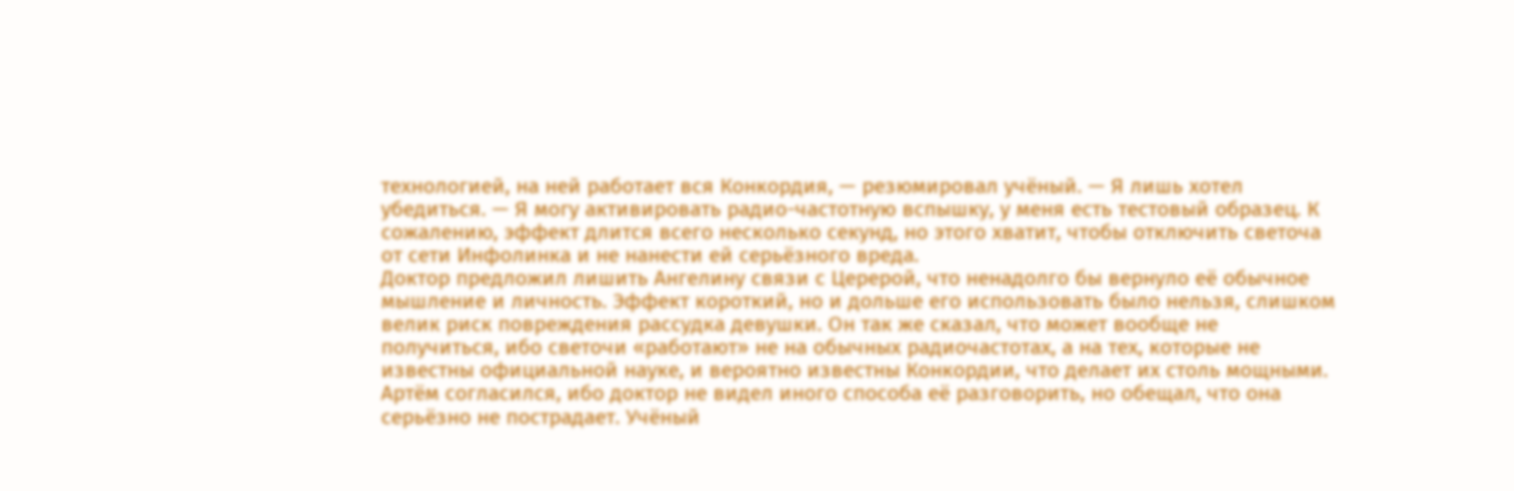технологией, на ней работает вся Конкордия, — резюмировал учёный. — Я лишь хотел убедиться. — Я могу активировать радио-частотную вспышку, у меня есть тестовый образец. К сожалению, эффект длится всего несколько секунд, но этого хватит, чтобы отключить светоча от сети Инфолинка и не нанести ей серьёзного вреда.
Доктор предложил лишить Ангелину связи с Церерой, что ненадолго бы вернуло её обычное мышление и личность. Эффект короткий, но и дольше его использовать было нельзя, слишком велик риск повреждения рассудка девушки. Он так же сказал, что может вообще не получиться, ибо светочи «работают» не на обычных радиочастотах, а на тех, которые не известны официальной науке, и вероятно известны Конкордии, что делает их столь мощными. Артём согласился, ибо доктор не видел иного способа её разговорить, но обещал, что она серьёзно не пострадает. Учёный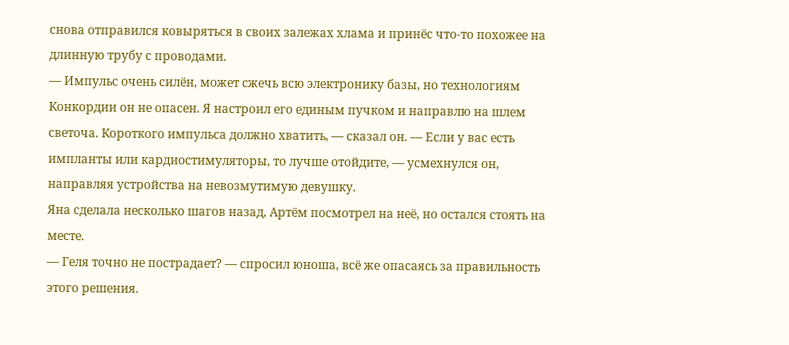снова отправился ковыряться в своих залежах хлама и принёс что-то похожее на длинную трубу с проводами.
— Импульс очень силён, может сжечь всю электронику базы, но технологиям Конкордии он не опасен. Я настроил его единым пучком и направлю на шлем светоча. Короткого импульса должно хватить, — сказал он. — Если у вас есть импланты или кардиостимуляторы, то лучше отойдите, — усмехнулся он, направляя устройства на невозмутимую девушку.
Яна сделала несколько шагов назад, Артём посмотрел на неё, но остался стоять на месте.
— Геля точно не пострадает? — спросил юноша, всё же опасаясь за правильность этого решения.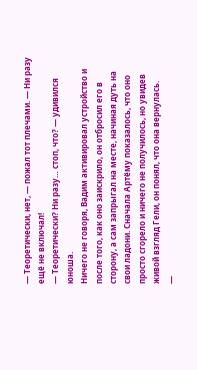— Теоретически, нет, — пожал тот плечами. — Ни разу ещё не включал!
— Теоретически? Ни разу… стоп, что? — удивился юноша.
Ничего не говоря, Вадим активировал устройство и после того, как оно заискрило, он отбросил его в сторону, а сам запрыгал на месте, начиная дуть на свои ладони. Сначала Артёму показалось, что оно просто сгорело и ничего не получилось, но увидев живой взгляд Гели, он понял, что она вернулась.
—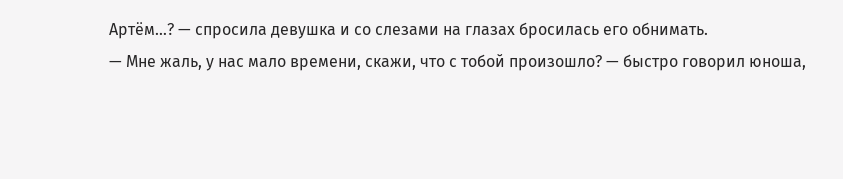Артём…? — спросила девушка и со слезами на глазах бросилась его обнимать.
— Мне жаль, у нас мало времени, скажи, что с тобой произошло? — быстро говорил юноша,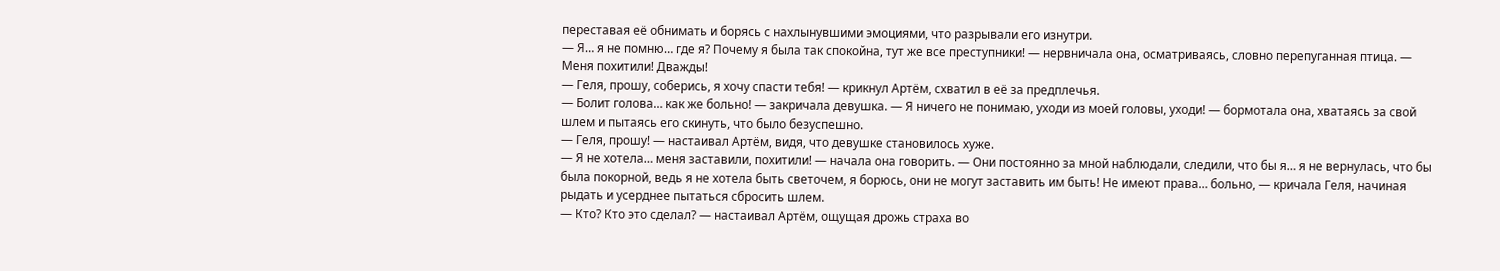переставая её обнимать и борясь с нахлынувшими эмоциями, что разрывали его изнутри.
— Я… я не помню… где я? Почему я была так спокойна, тут же все преступники! — нервничала она, осматриваясь, словно перепуганная птица. — Меня похитили! Дважды!
— Геля, прошу, соберись, я хочу спасти тебя! — крикнул Артём, схватил в её за предплечья.
— Болит голова… как же больно! — закричала девушка. — Я ничего не понимаю, уходи из моей головы, уходи! — бормотала она, хватаясь за свой шлем и пытаясь его скинуть, что было безуспешно.
— Геля, прошу! — настаивал Артём, видя, что девушке становилось хуже.
— Я не хотела… меня заставили, похитили! — начала она говорить. — Они постоянно за мной наблюдали, следили, что бы я… я не вернулась, что бы была покорной, ведь я не хотела быть светочем, я борюсь, они не могут заставить им быть! Не имеют права… больно, — кричала Геля, начиная рыдать и усерднее пытаться сбросить шлем.
— Кто? Кто это сделал? — настаивал Артём, ощущая дрожь страха во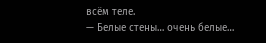всём теле.
— Белые стены… очень белые…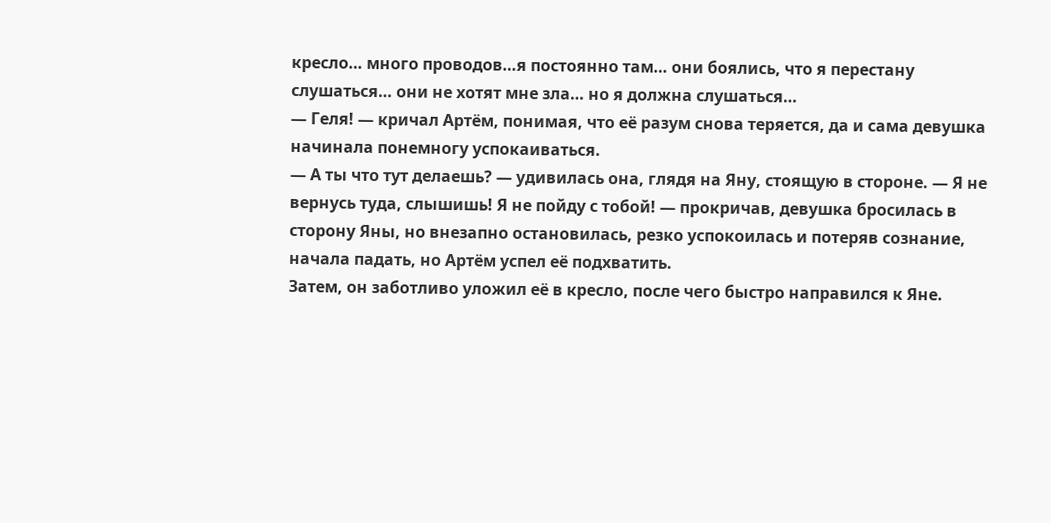кресло… много проводов…я постоянно там… они боялись, что я перестану слушаться… они не хотят мне зла… но я должна слушаться…
— Геля! — кричал Артём, понимая, что её разум снова теряется, да и сама девушка начинала понемногу успокаиваться.
— А ты что тут делаешь? — удивилась она, глядя на Яну, стоящую в стороне. — Я не вернусь туда, слышишь! Я не пойду с тобой! — прокричав, девушка бросилась в сторону Яны, но внезапно остановилась, резко успокоилась и потеряв сознание, начала падать, но Артём успел её подхватить.
Затем, он заботливо уложил её в кресло, после чего быстро направился к Яне.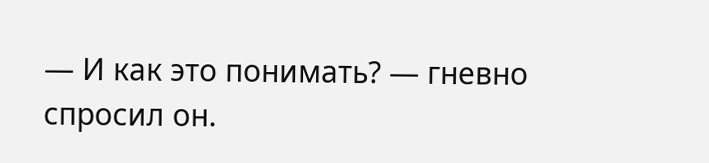— И как это понимать? — гневно спросил он.